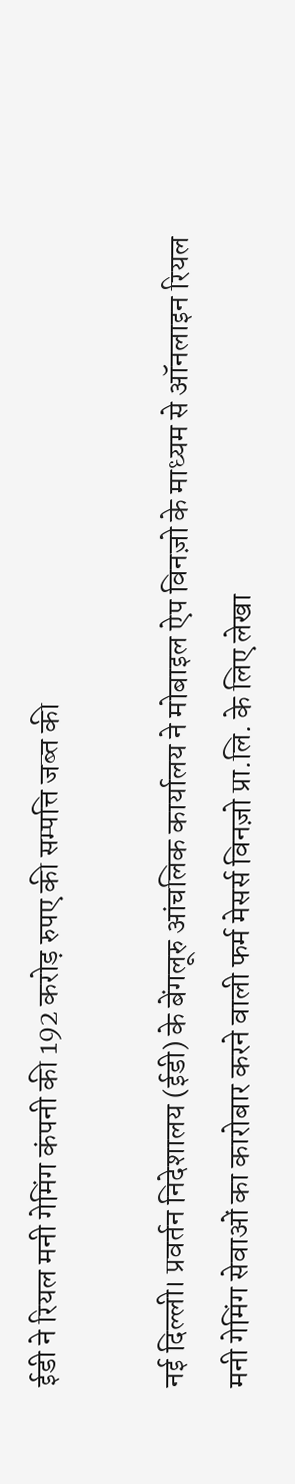ईडी ने रियल मनी गेमिंग कंपनी की 192 करोड़ रुपए की सम्पत्ति जब्त की

नई दिल्ली। प्रवर्तन निदेशालय (ईडी) के बेंगलूरु आंचलिक कार्यालय ने मोबाइल ऐप विनज़ो के माध्यम से ऑनलाइन रियल मनी गेमिंग सेवाओं का कारोबार करने वाली फर्म मेसर्स विनज़ो प्रा.लि. के लिए लेखा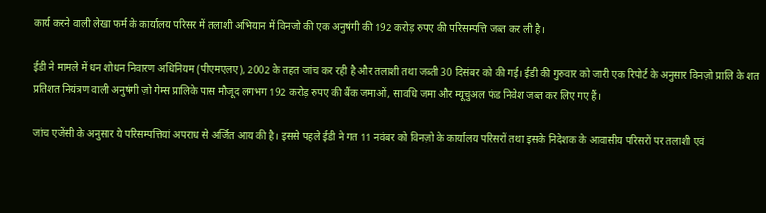कार्य करने वाली लेखा फर्म के कार्यालय परिसर में तलाशी अभियान में विनजो की एक अनुषंगी की 192 करोड़ रुपए की परिसम्पत्ति जब्त कर ली है।

ईडी ने मामले में धन शोधन निवारण अधिनियम (पीएमएलए), 2002 के तहत जांच कर रही है और तलाशी तथा जब्ती 30 दिसंबर को की गई। ईडी की गुरुवार को जारी एक रिपोर्ट के अनुसार विनज़ो प्रालि के शत प्रतिशत नियंत्रण वाली अनुषंगी ज़ो गेम्स प्रालिके पास मौजूद लगभग 192 करोड़ रुपए की बैंक जमाओं, सावधि जमा और म्यूचुअल फंड निवेश जब्त कर लिए गए हैं।

जांच एजेंसी के अनुसार ये परिसम्पत्तियां अपराध से अर्जित आय की है। इससे पहले ईडी ने गत 11 नवंबर को विनज़ो के कार्यालय परिसरों तथा इसके निदेशक के आवासीय परिसरों पर तलाशी एवं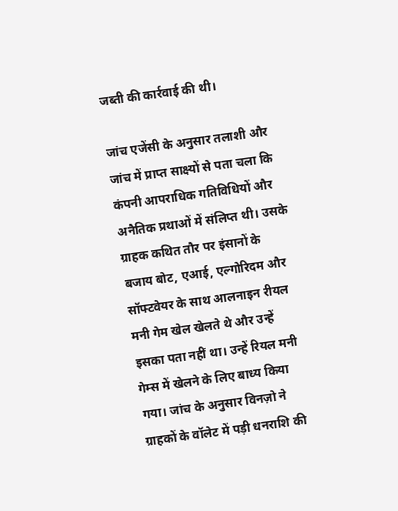जब्ती की कार्रवाई की थी।

जांच एजेंसी के अनुसार तलाशी और जांच में प्राप्त साक्ष्यों से पता चला कि कंपनी आपराधिक गतिविधियों और अनैतिक प्रथाओं में संलिप्त थी। उसके ग्राहक कथित तौर पर इंसानों के बजाय बोट, एआई, एल्गोरिदम और सॉफ्टवेयर के साथ आलनाइन रीयल मनी गेम खेल खेलते थे और उन्हें इसका पता नहीं था। उन्हें रियल मनी गेम्स में खेलने के लिए बाध्य किया गया। जांच के अनुसार विनज़ो ने ग्राहकों के वॉलेट में पड़ी धनराशि की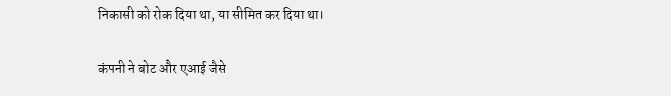निकासी को रोक दिया था, या सीमित कर दिया था।

कंपनी ने बोट और एआई जैसे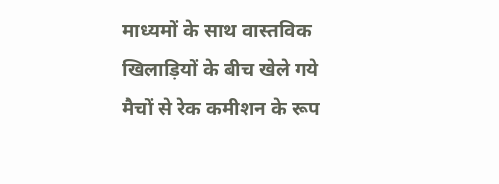माध्यमों के साथ वास्तविक खिलाड़ियों के बीच खेले गये मैचों से रेक कमीशन के रूप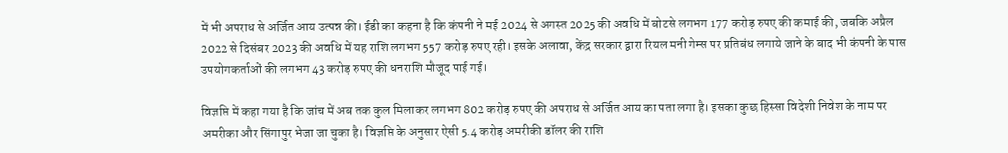में भी अपराध से अर्जित आय उत्पन्न की। ईडी का कहना है कि कंपनी ने मई 2024 से अगस्त 2025 की अवधि में बोटसे लगभग 177 करोड़ रुपए की कमाई की, जबकि अप्रैल 2022 से दिसंबर 2023 की अवधि में यह राशि लगभग 557 करोड़ रुपए रही। इसके अलावा, केंद्र सरकार द्वारा रियल मनी गेम्स पर प्रतिबंध लगाये जाने के बाद भी कंपनी के पास उपयोगकर्ताओं की लगभग 43 करोड़ रुपए की धनराशि मौजूद पाई गई।

विज्ञप्ति में कहा गया है कि जांच में अब तक कुल मिलाकर लगभग 802 करोड़ रुपए की अपराध से अर्जित आय का पता लगा है। इसका कुछ हिस्सा विदेशी निवेश के नाम पर अमरीका और सिंगापुर भेजा जा चुका है। विज्ञप्ति के अनुसार ऐसी 5.4 करोड़ अमरीकी डॉलर की राशि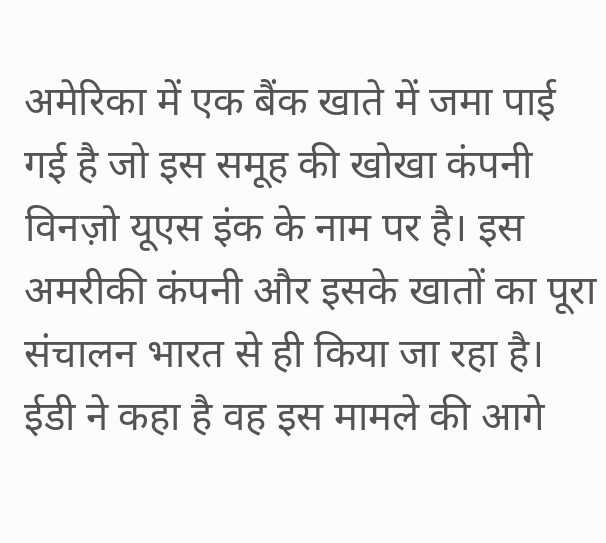अमेरिका में एक बैंक खाते में जमा पाई गई है जो इस समूह की खोखा कंपनी विनज़ो यूएस इंक के नाम पर है। इस अमरीकी कंपनी और इसके खातों का पूरा संचालन भारत से ही किया जा रहा है। ईडी ने कहा है वह इस मामले की आगे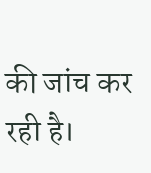की जांच कर रही है।